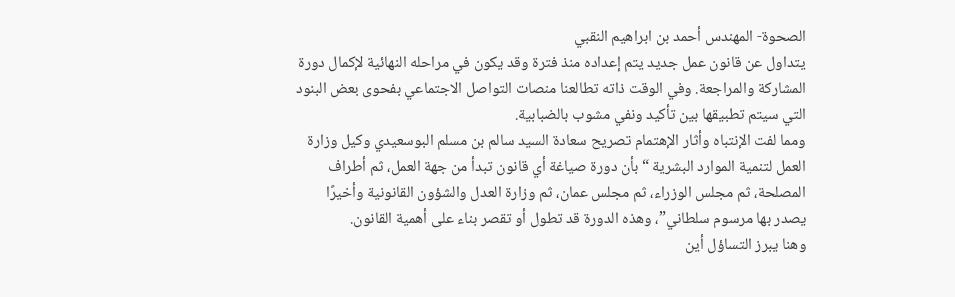الصحوة- المهندس أحمد بن ابراهيم النقبي
يتداول عن قانون عمل جديد يتم إعداده منذ فترة وقد يكون في مراحله النهائية لإكمال دورة المشاركة والمراجعة. وفي الوقت ذاته تطالعنا منصات التواصل الاجتماعي بفحوى بعض البنود التي سيتم تطبيقها بين تأكيد ونفي مشوب بالضبابية.
ومما لفت الإنتباه وأثار الإهتمام تصريح سعادة السيد سالم بن مسلم البوسعيدي وكيل وزارة العمل لتنمية الموارد البشرية “بأن دورة صياغة أي قانون تبدأ من جهة العمل، ثم أطراف المصلحة، ثم مجلس الوزراء، ثم مجلس عمان، ثم وزارة العدل والشؤون القانونية وأخيرًا يصدر بها مرسوم سلطاني”، وهذه الدورة قد تطول أو تقصر بناء على أهمية القانون.
وهنا يبرز التساؤل أين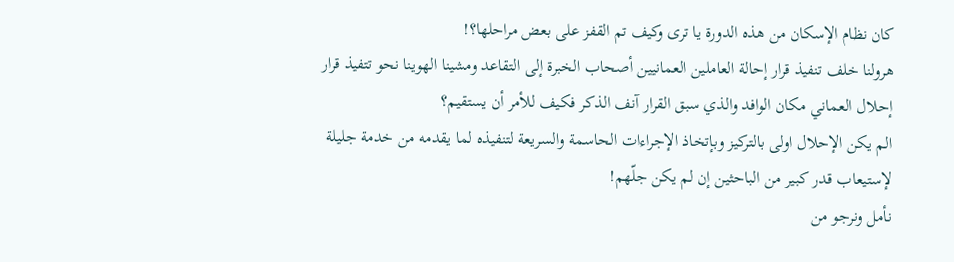كان نظام الإسكان من هذه الدورة يا ترى وكيف تم القفز على بعض مراحلها؟!
هرولنا خلف تنفيذ قرار إحالة العاملين العمانيين أصحاب الخبرة إلى التقاعد ومشينا الهوينا نحو تتفيذ قرار إحلال العماني مكان الوافد والذي سبق القرار آنف الذكر فكيف للأمر أن يستقيم؟
الم يكن الإحلال اولى بالتركيز وبإتخاذ الإجراءات الحاسمة والسريعة لتنفيذه لما يقدمه من خدمة جليلة لإستيعاب قدر كبير من الباحثين إن لم يكن جلّهم!
نأمل ونرجو من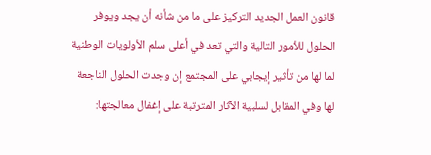قانون العمل الجديد التركيز على ما من شأنه أن يجد ويوفر الحلول للأمور التالية والتي تعد في أعلى سلم الأولويات الوطنية لما لها من تأثير إيجابي على المجتمع إن وجدت الحلول الناجعة لها وفي المقابل لسلبية الآثار المترتبة على إغفال معالجتها: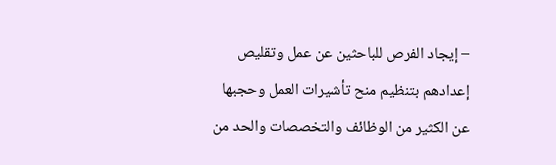– إيجاد الفرص للباحثين عن عمل وتقليص إعدادهم بتنظيم منح تأشيرات العمل وحجبها عن الكثير من الوظائف والتخصصات والحد من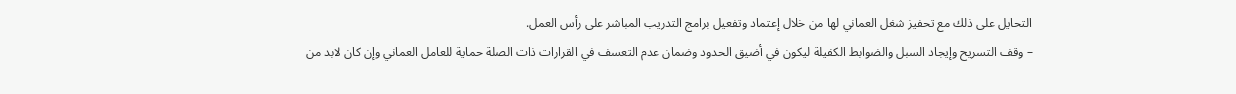التحايل على ذلك مع تحفيز شغل العماني لها من خلال إعتماد وتفعيل برامج التدريب المباشر على رأس العمل.
– وقف التسريح وإيجاد السبل والضوابط الكفيلة ليكون في أضيق الحدود وضمان عدم التعسف في القرارات ذات الصلة حماية للعامل العماني وإن كان لابد من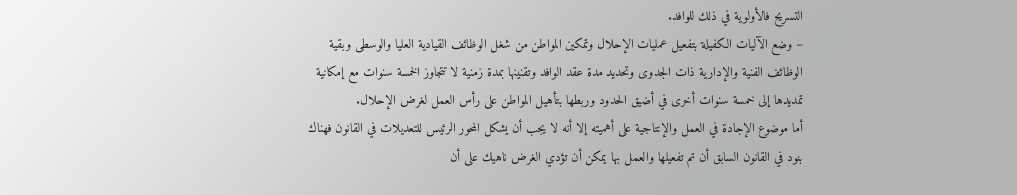التسريح فالأولوية في ذلك للوافد.
– وضع الآليات الكفيلة بتفعيل عمليات الإحلال وتمكين المواطن من شغل الوظائف القيادية العليا والوسطى وبقية الوظائف الفنية والإدارية ذات الجدوى وتحديد مدة عقد الوافد وتقنينها بمدة زمنية لا تتجاوز الخمسة سنوات مع إمكانية تمديدها إلى خمسة سنوات أخرى في أضيق الحدود وربطها بتأهيل المواطن على رأس العمل لغرض الإحلال.
أما موضوع الإجادة في العمل والإنتاجية على أهميته إلا أنه لا يجب أن يشكل المحور الرئيس للتعديلات في القانون فهناك بنود في القانون السابق أن تم تفعيلها والعمل بها يمكن أن تؤدي الغرض ناهيك على أن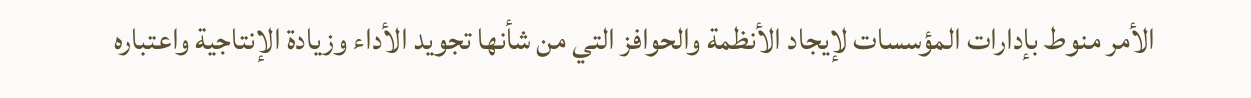الأمر منوط بإدارات المؤسسات لإيجاد الأنظمة والحوافز التي من شأنها تجويد الأداء وزيادة الإنتاجية واعتباره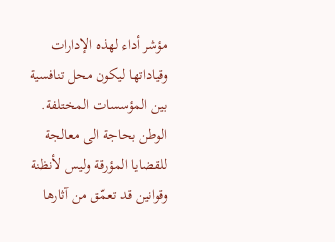مؤشر أداء لهذه الإدارات وقياداتها ليكون محل تنافسية بين المؤسسات المختلفة.
الوطن بحاجة الى معالجة للقضايا المؤرقة وليس لأنظنة وقوانين قد تعمّق من آثارها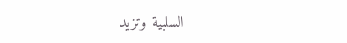السلبية وتزيد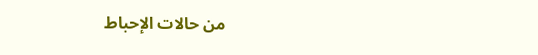من حالات الإحباط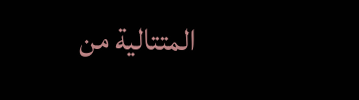المتتالية من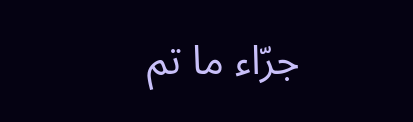جرّاء ما تم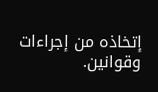إتخاذه من إجراءات وقوانين.